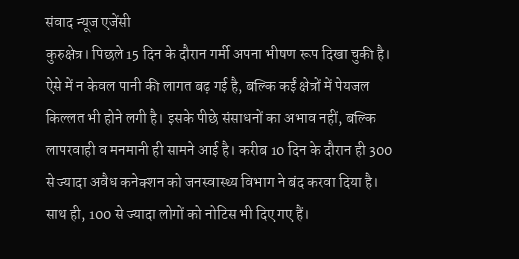संवाद न्यूज एजेंसी
कुरुक्षेत्र। पिछले 15 दिन के दौरान गर्मी अपना भीषण रूप दिखा चुकी है। ऐसे में न केवल पानी की लागत बढ़ गई है, बल्कि कईं क्षेत्रों में पेयजल किल्लत भी होने लगी है। इसके पीछे संसाधनों का अभाव नहीं, बल्कि लापरवाही व मनमानी ही सामने आई है। करीब 10 दिन के दौरान ही 300 से ज्यादा अवैध कनेक्शन को जनस्वास्थ्य विभाग ने बंद करवा दिया है। साथ ही, 100 से ज्यादा लोगों को नोटिस भी दिए गए हैं।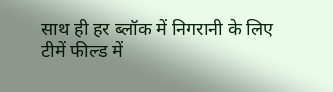साथ ही हर ब्लॉक में निगरानी के लिए टीमें फील्ड में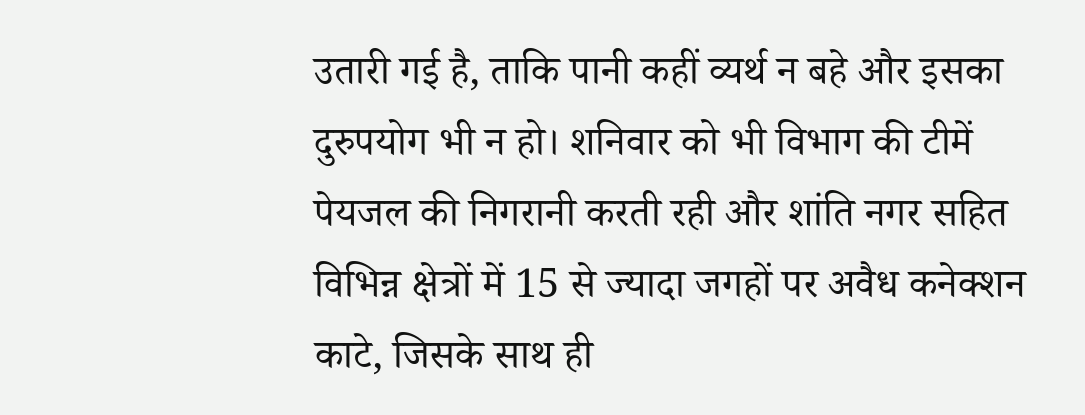उतारी गई है, ताकि पानी कहीं व्यर्थ न बहे और इसका दुरुपयोग भी न हो। शनिवार को भी विभाग की टीमें पेयजल की निगरानी करती रही और शांति नगर सहित विभिन्न क्षेत्रों में 15 से ज्यादा जगहों पर अवैध कनेक्शन काटे, जिसके साथ ही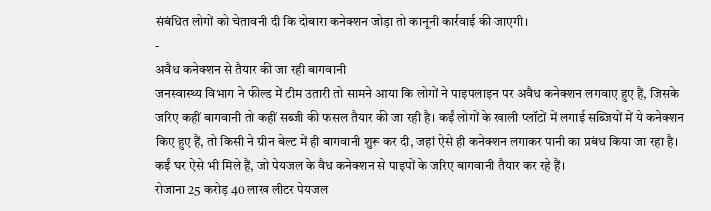संबंधित लोगों को चेतावनी दी कि दोबारा कनेक्शन जोड़ा तो कानूनी कार्रवाई की जाएगी।
-
अवैध कनेक्शन से तैयार की जा रही बागवानी
जनस्वास्थ्य विभाग ने फील्ड में टीम उतारी तो सामने आया कि लोगों ने पाइपलाइन पर अवैध कनेक्शन लगवाए हुए हैं, जिसके जरिए कहीं बागवानी तो कहीं सब्जी की फसल तैयार की जा रही है। कईं लोगों के खाली प्लॉटों में लगाई सब्जियों में ये कनेक्शन किए हुए हैं, तो किसी ने ग्रीन बेल्ट में ही बागवानी शुरू कर दी, जहां ऐसे ही कनेक्शन लगाकर पानी का प्रबंध किया जा रहा है। कईं घर ऐसे भी मिले हैं, जो पेयजल के वैध कनेक्शन से पाइपों के जरिए बागवानी तैयार कर रहे हैं।
रोजाना 25 करोड़ 40 लाख लीटर पेयजल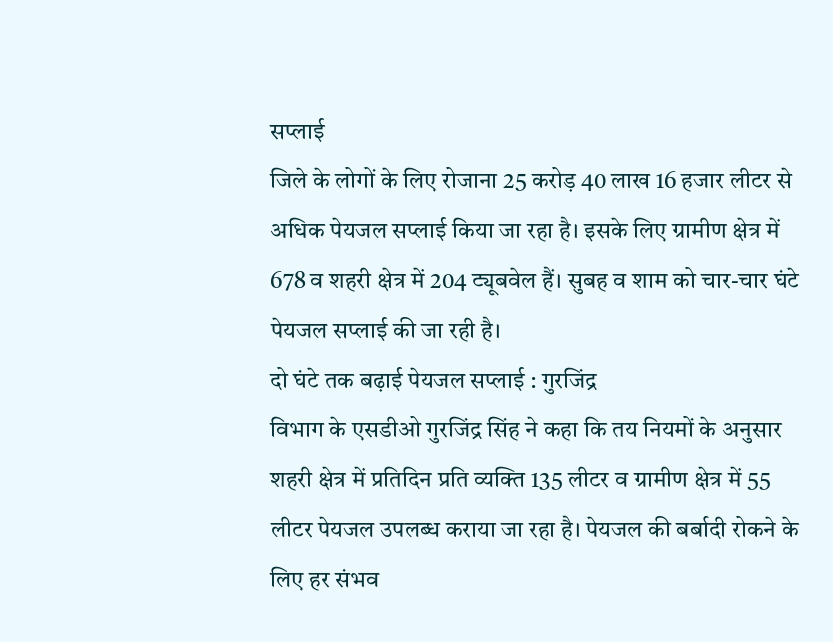सप्लाई
जिले के लोगों के लिए रोजाना 25 करोड़ 40 लाख 16 हजार लीटर से अधिक पेयजल सप्लाई किया जा रहा है। इसके लिए ग्रामीण क्षेत्र में 678 व शहरी क्षेत्र में 204 ट्यूबवेल हैं। सुबह व शाम को चार-चार घंटे पेयजल सप्लाई की जा रही है।
दो घंटे तक बढ़ाई पेयजल सप्लाई : गुरजिंद्र
विभाग के एसडीओ गुरजिंद्र सिंह ने कहा कि तय नियमों के अनुसार शहरी क्षेत्र में प्रतिदिन प्रति व्यक्ति 135 लीटर व ग्रामीण क्षेत्र में 55 लीटर पेयजल उपलब्ध कराया जा रहा है। पेयजल की बर्बादी रोकने के लिए हर संभव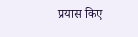प्रयास किए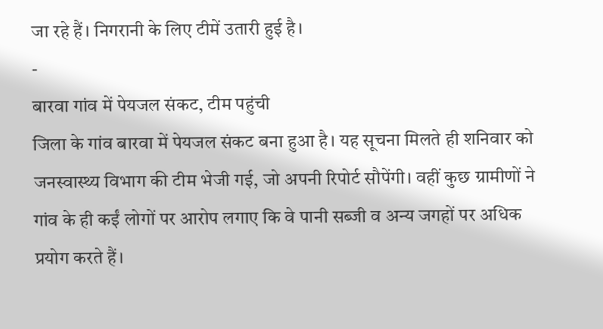जा रहे हैं। निगरानी के लिए टीमें उतारी हुई है।
-
बारवा गांव में पेयजल संकट, टीम पहुंची
जिला के गांव बारवा में पेयजल संकट बना हुआ है। यह सूचना मिलते ही शनिवार को जनस्वास्थ्य विभाग की टीम भेजी गई, जो अपनी रिपोर्ट सौपेंगी। वहीं कुछ ग्रामीणों ने गांव के ही कईं लोगों पर आरोप लगाए कि वे पानी सब्जी व अन्य जगहों पर अधिक प्रयोग करते हैं।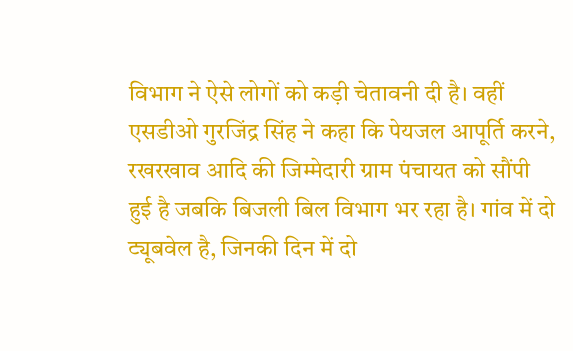विभाग ने ऐसे लोगों को कड़ी चेतावनी दी है। वहीं एसडीओ गुरजिंद्र सिंह ने कहा कि पेयजल आपूर्ति करने, रखरखाव आदि की जिम्मेदारी ग्राम पंचायत को सौंपी हुई है जबकि बिजली बिल विभाग भर रहा है। गांव में दो ट्यूबवेल है, जिनकी दिन में दो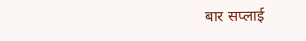बार सप्लाई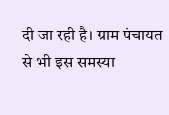दी जा रही है। ग्राम पंचायत से भी इस समस्या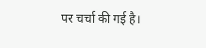पर चर्चा की गई है।